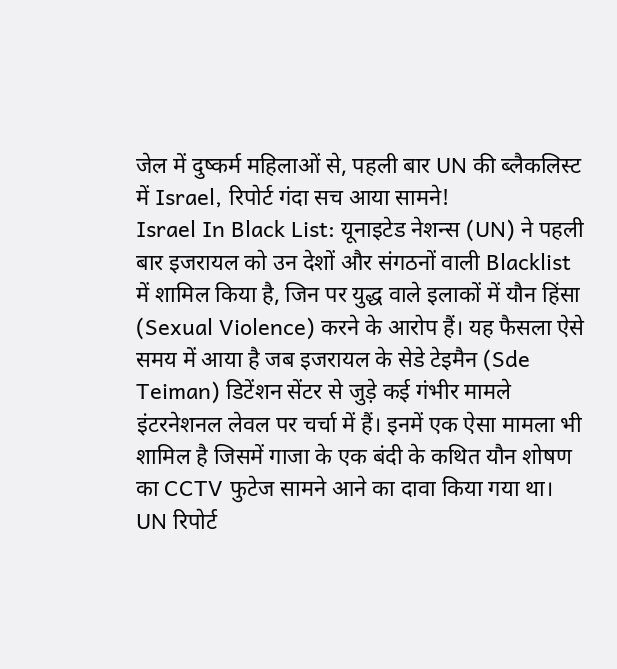जेल में दुष्कर्म महिलाओं से, पहली बार UN की ब्लैकलिस्ट में Israel, रिपोर्ट गंदा सच आया सामने!
Israel In Black List: यूनाइटेड नेशन्स (UN) ने पहली बार इजरायल को उन देशों और संगठनों वाली Blacklist में शामिल किया है, जिन पर युद्ध वाले इलाकों में यौन हिंसा (Sexual Violence) करने के आरोप हैं। यह फैसला ऐसे समय में आया है जब इजरायल के सेडे टेइमैन (Sde Teiman) डिटेंशन सेंटर से जुड़े कई गंभीर मामले इंटरनेशनल लेवल पर चर्चा में हैं। इनमें एक ऐसा मामला भी शामिल है जिसमें गाजा के एक बंदी के कथित यौन शोषण का CCTV फुटेज सामने आने का दावा किया गया था।
UN रिपोर्ट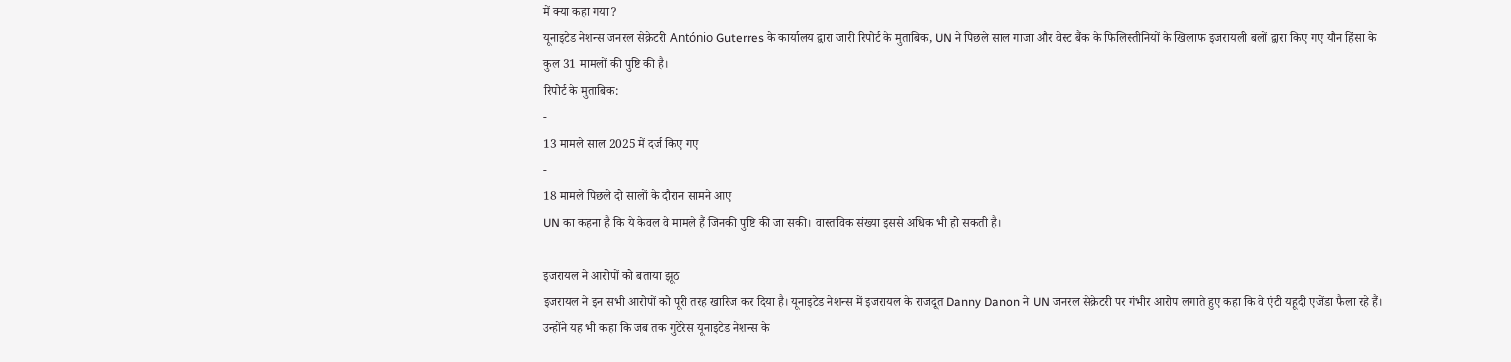में क्या कहा गया?
यूनाइटेड नेशन्स जनरल सेक्रेटरी António Guterres के कार्यालय द्वारा जारी रिपोर्ट के मुताबिक, UN ने पिछले साल गाजा और वेस्ट बैंक के फिलिस्तीनियों के खिलाफ इजरायली बलों द्वारा किए गए यौन हिंसा के कुल 31 मामलों की पुष्टि की है।
रिपोर्ट के मुताबिक:
-
13 मामले साल 2025 में दर्ज किए गए
-
18 मामले पिछले दो सालों के दौरान सामने आए
UN का कहना है कि ये केवल वे मामले हैं जिनकी पुष्टि की जा सकी। वास्तविक संख्या इससे अधिक भी हो सकती है।

इजरायल ने आरोपों को बताया झूठ
इजरायल ने इन सभी आरोपों को पूरी तरह खारिज कर दिया है। यूनाइटेड नेशन्स में इजरायल के राजदूत Danny Danon ने UN जनरल सेक्रेटरी पर गंभीर आरोप लगाते हुए कहा कि वे एंटी यहूदी एजेंडा फैला रहे हैं। उन्होंने यह भी कहा कि जब तक गुटेरेस यूनाइटेड नेशन्स के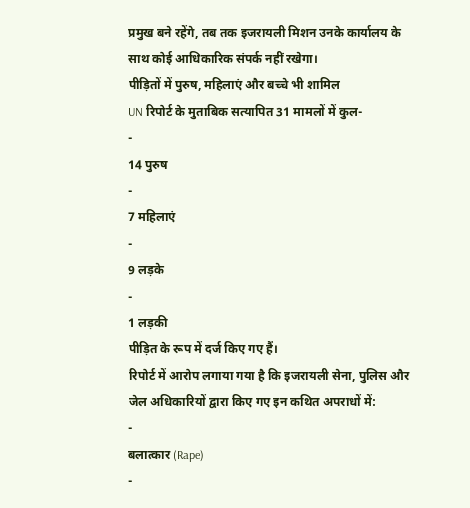प्रमुख बने रहेंगे, तब तक इजरायली मिशन उनके कार्यालय के साथ कोई आधिकारिक संपर्क नहीं रखेगा।
पीड़ितों में पुरुष, महिलाएं और बच्चे भी शामिल
UN रिपोर्ट के मुताबिक सत्यापित 31 मामलों में कुल-
-
14 पुरुष
-
7 महिलाएं
-
9 लड़के
-
1 लड़की
पीड़ित के रूप में दर्ज किए गए हैं।
रिपोर्ट में आरोप लगाया गया है कि इजरायली सेना, पुलिस और जेल अधिकारियों द्वारा किए गए इन कथित अपराधों में:
-
बलात्कार (Rape)
-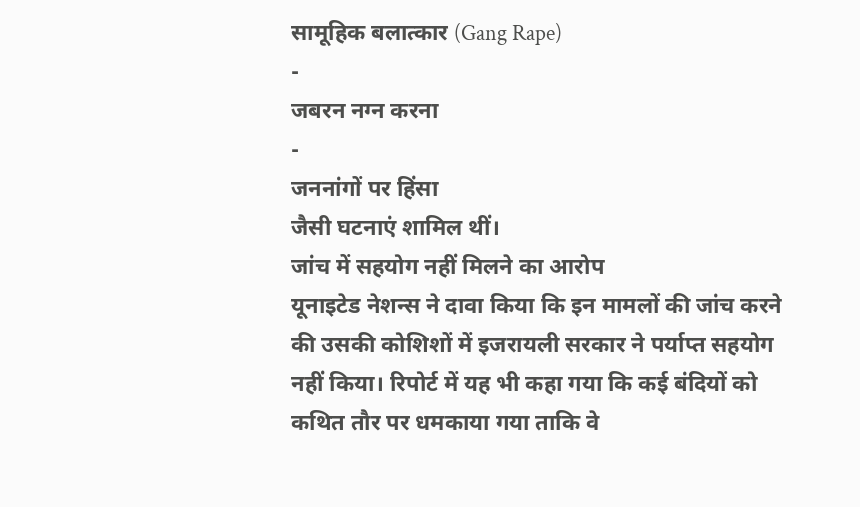सामूहिक बलात्कार (Gang Rape)
-
जबरन नग्न करना
-
जननांगों पर हिंसा
जैसी घटनाएं शामिल थीं।
जांच में सहयोग नहीं मिलने का आरोप
यूनाइटेड नेशन्स ने दावा किया कि इन मामलों की जांच करने की उसकी कोशिशों में इजरायली सरकार ने पर्याप्त सहयोग नहीं किया। रिपोर्ट में यह भी कहा गया कि कई बंदियों को कथित तौर पर धमकाया गया ताकि वे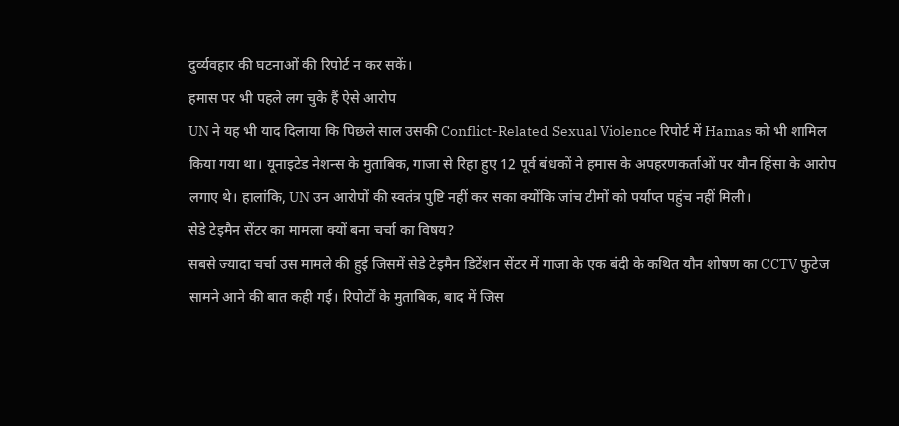दुर्व्यवहार की घटनाओं की रिपोर्ट न कर सकें।
हमास पर भी पहले लग चुके हैं ऐसे आरोप
UN ने यह भी याद दिलाया कि पिछले साल उसकी Conflict-Related Sexual Violence रिपोर्ट में Hamas को भी शामिल किया गया था। यूनाइटेड नेशन्स के मुताबिक, गाजा से रिहा हुए 12 पूर्व बंधकों ने हमास के अपहरणकर्ताओं पर यौन हिंसा के आरोप लगाए थे। हालांकि, UN उन आरोपों की स्वतंत्र पुष्टि नहीं कर सका क्योंकि जांच टीमों को पर्याप्त पहुंच नहीं मिली।
सेडे टेइमैन सेंटर का मामला क्यों बना चर्चा का विषय?
सबसे ज्यादा चर्चा उस मामले की हुई जिसमें सेडे टेइमैन डिटेंशन सेंटर में गाजा के एक बंदी के कथित यौन शोषण का CCTV फुटेज सामने आने की बात कही गई। रिपोर्टों के मुताबिक, बाद में जिस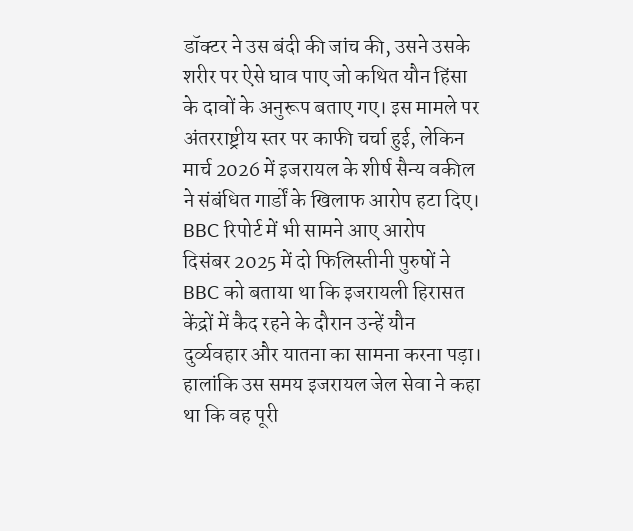डॉक्टर ने उस बंदी की जांच की, उसने उसके शरीर पर ऐसे घाव पाए जो कथित यौन हिंसा के दावों के अनुरूप बताए गए। इस मामले पर अंतरराष्ट्रीय स्तर पर काफी चर्चा हुई, लेकिन मार्च 2026 में इजरायल के शीर्ष सैन्य वकील ने संबंधित गार्डों के खिलाफ आरोप हटा दिए।
BBC रिपोर्ट में भी सामने आए आरोप
दिसंबर 2025 में दो फिलिस्तीनी पुरुषों ने BBC को बताया था कि इजरायली हिरासत केंद्रों में कैद रहने के दौरान उन्हें यौन दुर्व्यवहार और यातना का सामना करना पड़ा। हालांकि उस समय इजरायल जेल सेवा ने कहा था कि वह पूरी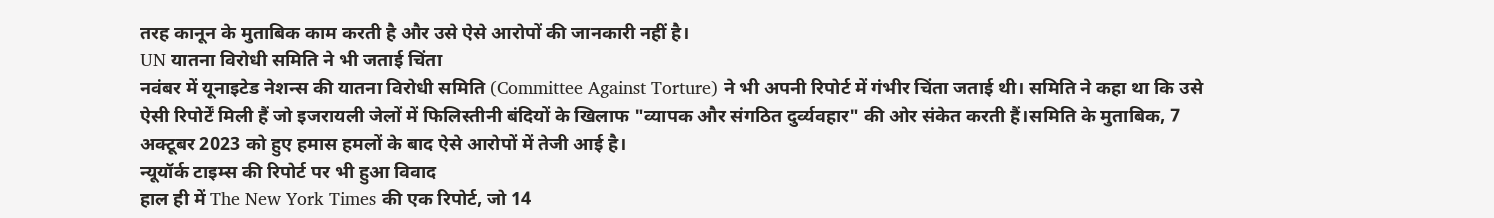तरह कानून के मुताबिक काम करती है और उसे ऐसे आरोपों की जानकारी नहीं है।
UN यातना विरोधी समिति ने भी जताई चिंता
नवंबर में यूनाइटेड नेशन्स की यातना विरोधी समिति (Committee Against Torture) ने भी अपनी रिपोर्ट में गंभीर चिंता जताई थी। समिति ने कहा था कि उसे ऐसी रिपोर्टें मिली हैं जो इजरायली जेलों में फिलिस्तीनी बंदियों के खिलाफ "व्यापक और संगठित दुर्व्यवहार" की ओर संकेत करती हैं।समिति के मुताबिक, 7 अक्टूबर 2023 को हुए हमास हमलों के बाद ऐसे आरोपों में तेजी आई है।
न्यूयॉर्क टाइम्स की रिपोर्ट पर भी हुआ विवाद
हाल ही में The New York Times की एक रिपोर्ट, जो 14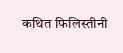कथित फिलिस्तीनी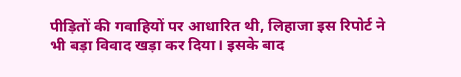पीड़ितों की गवाहियों पर आधारित थी, लिहाजा इस रिपोर्ट ने भी बड़ा विवाद खड़ा कर दिया। इसके बाद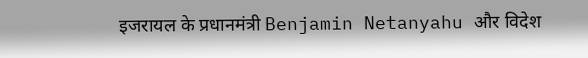इजरायल के प्रधानमंत्री Benjamin Netanyahu और विदेश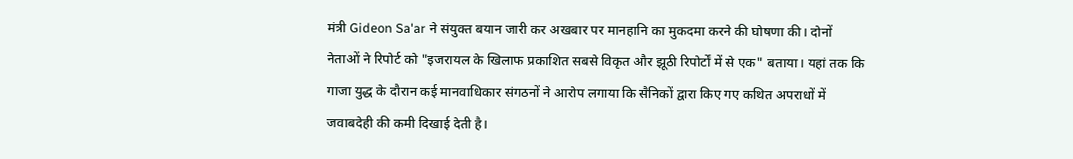मंत्री Gideon Sa'ar ने संयुक्त बयान जारी कर अखबार पर मानहानि का मुकदमा करने की घोषणा की। दोनों नेताओं ने रिपोर्ट को "इजरायल के खिलाफ प्रकाशित सबसे विकृत और झूठी रिपोर्टों में से एक" बताया। यहां तक कि गाजा युद्ध के दौरान कई मानवाधिकार संगठनों ने आरोप लगाया कि सैनिकों द्वारा किए गए कथित अपराधों में जवाबदेही की कमी दिखाई देती है।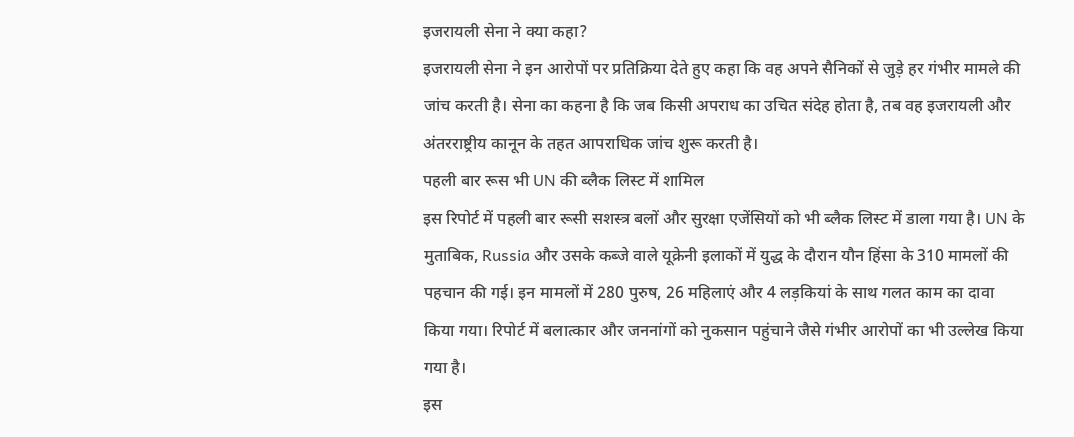इजरायली सेना ने क्या कहा?
इजरायली सेना ने इन आरोपों पर प्रतिक्रिया देते हुए कहा कि वह अपने सैनिकों से जुड़े हर गंभीर मामले की जांच करती है। सेना का कहना है कि जब किसी अपराध का उचित संदेह होता है, तब वह इजरायली और अंतरराष्ट्रीय कानून के तहत आपराधिक जांच शुरू करती है।
पहली बार रूस भी UN की ब्लैक लिस्ट में शामिल
इस रिपोर्ट में पहली बार रूसी सशस्त्र बलों और सुरक्षा एजेंसियों को भी ब्लैक लिस्ट में डाला गया है। UN के मुताबिक, Russia और उसके कब्जे वाले यूक्रेनी इलाकों में युद्ध के दौरान यौन हिंसा के 310 मामलों की पहचान की गई। इन मामलों में 280 पुरुष, 26 महिलाएं और 4 लड़कियां के साथ गलत काम का दावा किया गया। रिपोर्ट में बलात्कार और जननांगों को नुकसान पहुंचाने जैसे गंभीर आरोपों का भी उल्लेख किया गया है।
इस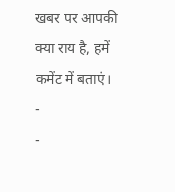खबर पर आपकी क्या राय है, हमें कमेंट में बताएं।
-
-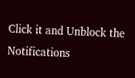Click it and Unblock the Notifications